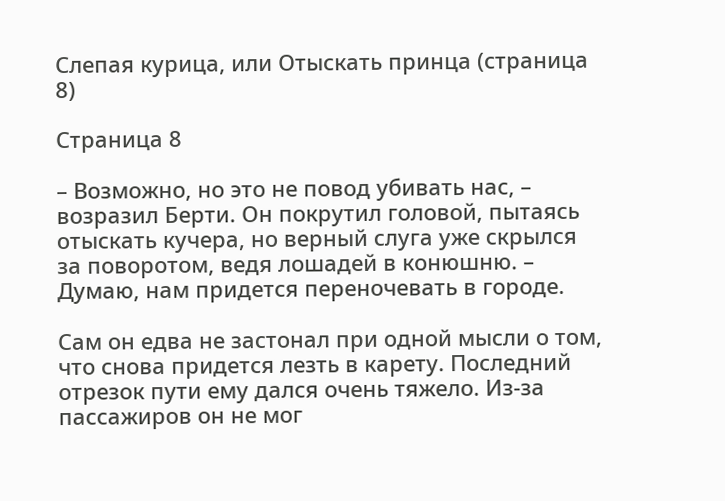Слепая курица, или Отыскать принца (страница 8)

Страница 8

– Возможно, но это не повод убивать нас, – возразил Берти. Он покрутил головой, пытаясь отыскать кучера, но верный слуга уже скрылся за поворотом, ведя лошадей в конюшню. – Думаю, нам придется переночевать в городе.

Сам он едва не застонал при одной мысли о том, что снова придется лезть в карету. Последний отрезок пути ему дался очень тяжело. Из-за пассажиров он не мог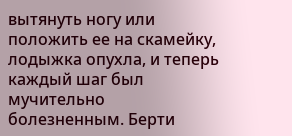вытянуть ногу или положить ее на скамейку, лодыжка опухла, и теперь каждый шаг был мучительно болезненным. Берти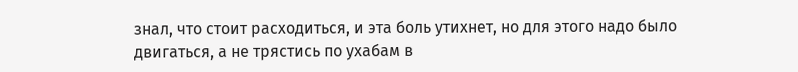знал, что стоит расходиться, и эта боль утихнет, но для этого надо было двигаться, а не трястись по ухабам в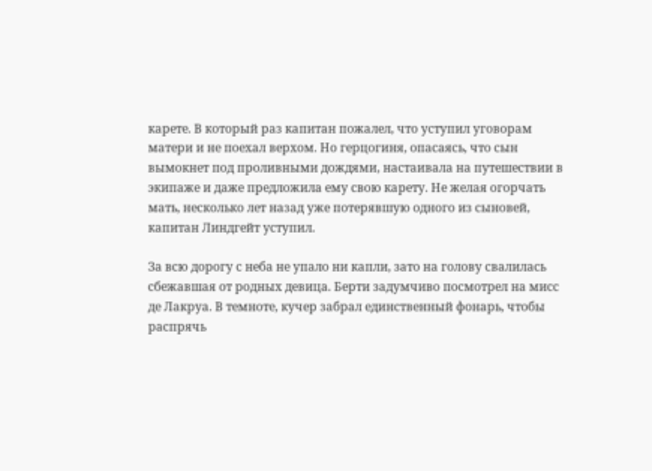карете. В который раз капитан пожалел, что уступил уговорам матери и не поехал верхом. Но герцогиня, опасаясь, что сын вымокнет под проливными дождями, настаивала на путешествии в экипаже и даже предложила ему свою карету. Не желая огорчать мать, несколько лет назад уже потерявшую одного из сыновей, капитан Линдгейт уступил.

За всю дорогу с неба не упало ни капли, зато на голову свалилась сбежавшая от родных девица. Берти задумчиво посмотрел на мисс де Лакруа. В темноте, кучер забрал единственный фонарь, чтобы распрячь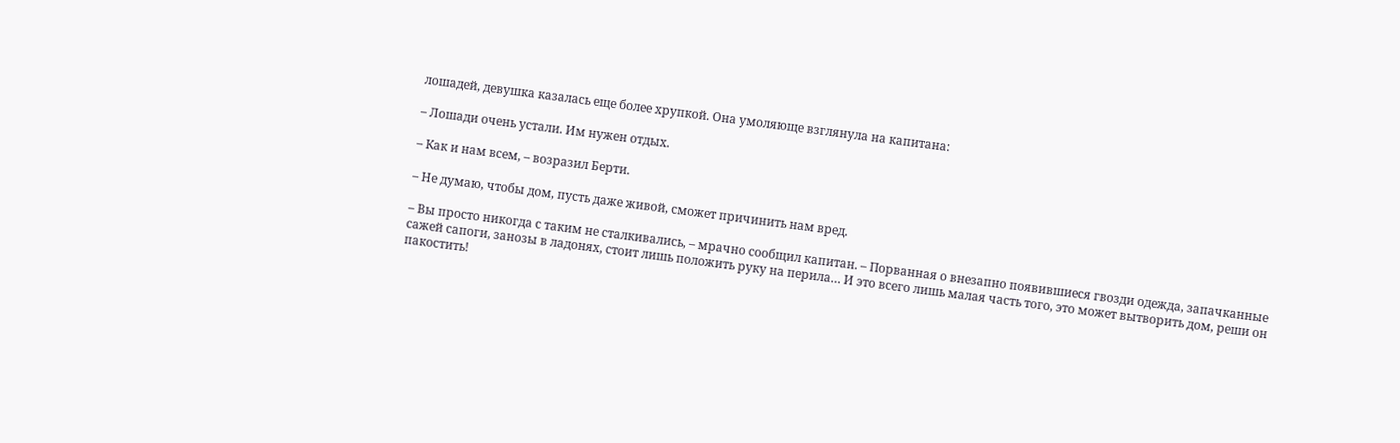лошадей, девушка казалась еще более хрупкой. Она умоляюще взглянула на капитана:

– Лошади очень устали. Им нужен отдых.

– Как и нам всем, – возразил Берти.

– Не думаю, чтобы дом, пусть даже живой, сможет причинить нам вред.

– Вы просто никогда с таким не сталкивались, – мрачно сообщил капитан. – Порванная о внезапно появившиеся гвозди одежда, запачканные сажей сапоги, занозы в ладонях, стоит лишь положить руку на перила… И это всего лишь малая часть того, это может вытворить дом, реши он пакостить!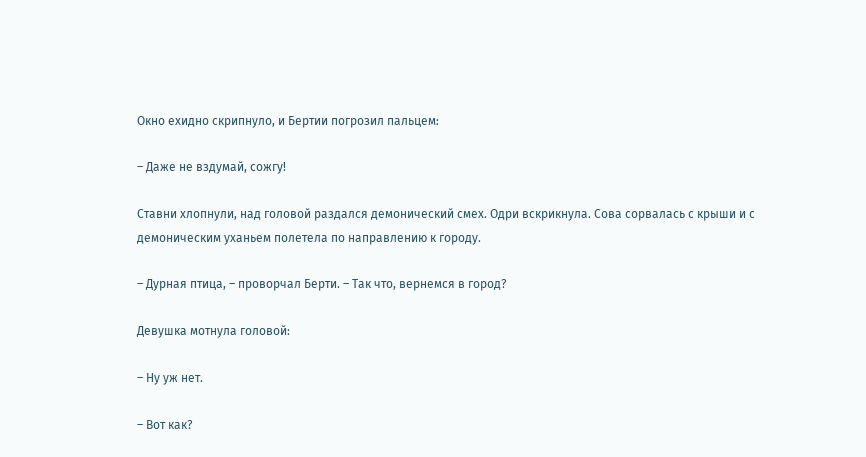Окно ехидно скрипнуло, и Бертии погрозил пальцем:

– Даже не вздумай, сожгу!

Ставни хлопнули, над головой раздался демонический смех. Одри вскрикнула. Сова сорвалась с крыши и с демоническим уханьем полетела по направлению к городу.

– Дурная птица, – проворчал Берти. – Так что, вернемся в город?

Девушка мотнула головой:

– Ну уж нет.

– Вот как?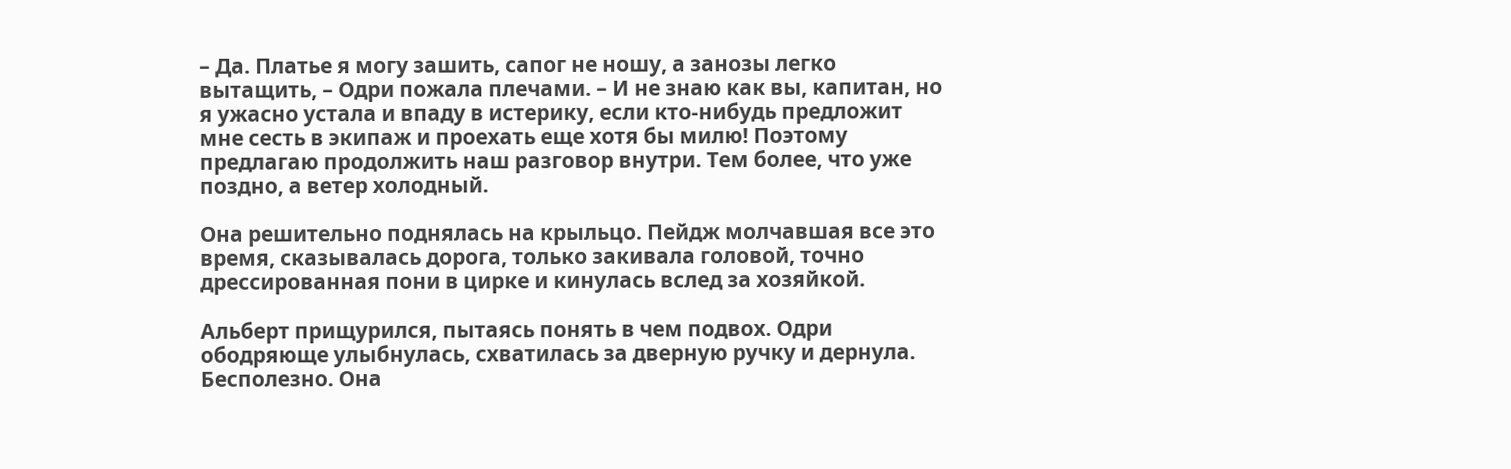– Да. Платье я могу зашить, сапог не ношу, а занозы легко вытащить, – Одри пожала плечами. – И не знаю как вы, капитан, но я ужасно устала и впаду в истерику, если кто-нибудь предложит мне сесть в экипаж и проехать еще хотя бы милю! Поэтому предлагаю продолжить наш разговор внутри. Тем более, что уже поздно, а ветер холодный.

Она решительно поднялась на крыльцо. Пейдж молчавшая все это время, сказывалась дорога, только закивала головой, точно дрессированная пони в цирке и кинулась вслед за хозяйкой.

Альберт прищурился, пытаясь понять в чем подвох. Одри ободряюще улыбнулась, схватилась за дверную ручку и дернула. Бесполезно. Она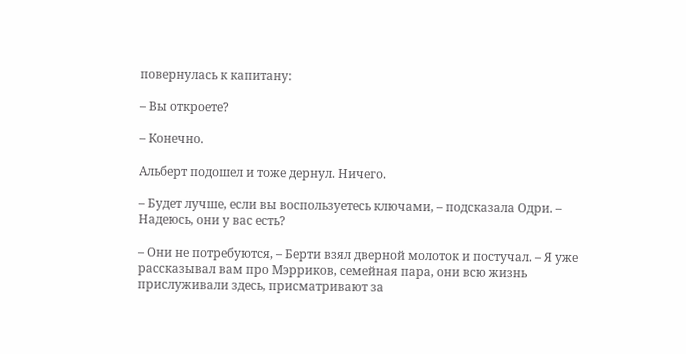повернулась к капитану:

– Вы откроете?

– Конечно.

Альберт подошел и тоже дернул. Ничего.

– Будет лучше, если вы воспользуетесь ключами, – подсказала Одри. – Надеюсь, они у вас есть?

– Они не потребуются, – Берти взял дверной молоток и постучал. – Я уже рассказывал вам про Мэрриков, семейная пара, они всю жизнь прислуживали здесь, присматривают за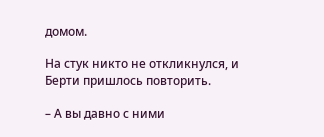домом.

На стук никто не откликнулся, и Берти пришлось повторить.

– А вы давно с ними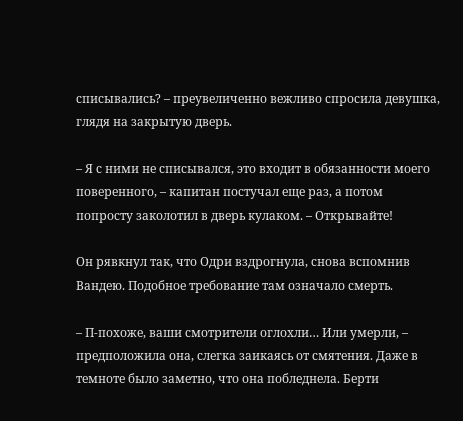списывались? – преувеличенно вежливо спросила девушка, глядя на закрытую дверь.

– Я с ними не списывался, это входит в обязанности моего поверенного, – капитан постучал еще раз, а потом попросту заколотил в дверь кулаком. – Открывайте!

Он рявкнул так, что Одри вздрогнула, снова вспомнив Вандею. Подобное требование там означало смерть.

– П-похоже, ваши смотрители оглохли… Или умерли, – предположила она, слегка заикаясь от смятения. Даже в темноте было заметно, что она побледнела. Берти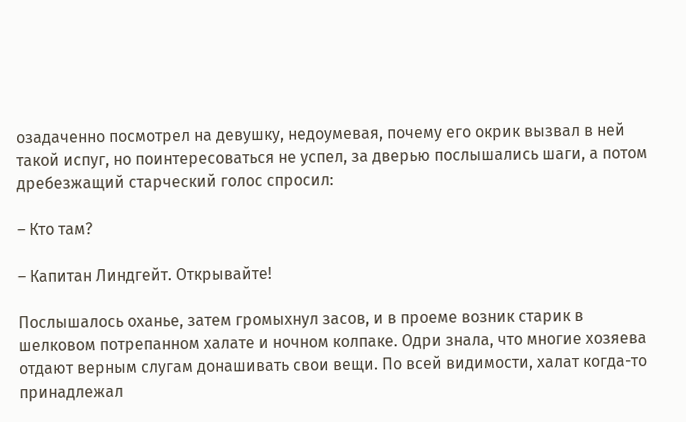озадаченно посмотрел на девушку, недоумевая, почему его окрик вызвал в ней такой испуг, но поинтересоваться не успел, за дверью послышались шаги, а потом дребезжащий старческий голос спросил:

– Кто там?

– Капитан Линдгейт. Открывайте!

Послышалось оханье, затем громыхнул засов, и в проеме возник старик в шелковом потрепанном халате и ночном колпаке. Одри знала, что многие хозяева отдают верным слугам донашивать свои вещи. По всей видимости, халат когда-то принадлежал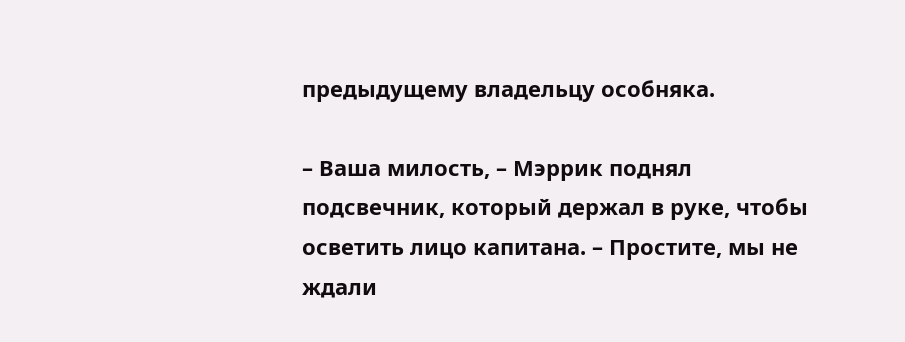предыдущему владельцу особняка.

– Ваша милость, – Мэррик поднял подсвечник, который держал в руке, чтобы осветить лицо капитана. – Простите, мы не ждали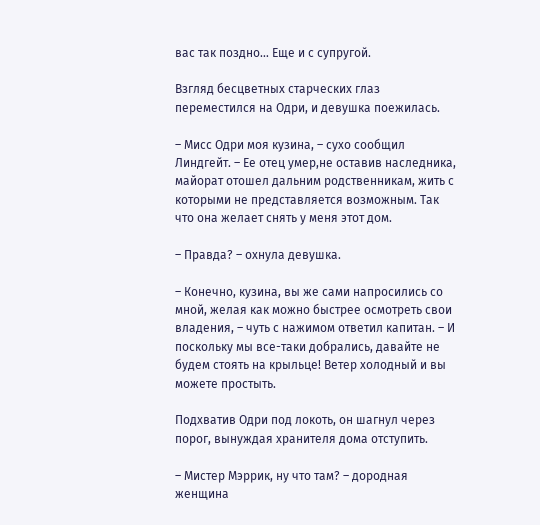вас так поздно… Еще и с супругой.

Взгляд бесцветных старческих глаз переместился на Одри, и девушка поежилась.

– Мисс Одри моя кузина, – сухо сообщил Линдгейт. – Ее отец умер,не оставив наследника, майорат отошел дальним родственникам, жить с которыми не представляется возможным. Так что она желает снять у меня этот дом.

– Правда? – охнула девушка.

– Конечно, кузина, вы же сами напросились со мной, желая как можно быстрее осмотреть свои владения, – чуть с нажимом ответил капитан. – И поскольку мы все-таки добрались, давайте не будем стоять на крыльце! Ветер холодный и вы можете простыть.

Подхватив Одри под локоть, он шагнул через порог, вынуждая хранителя дома отступить.

– Мистер Мэррик, ну что там? – дородная женщина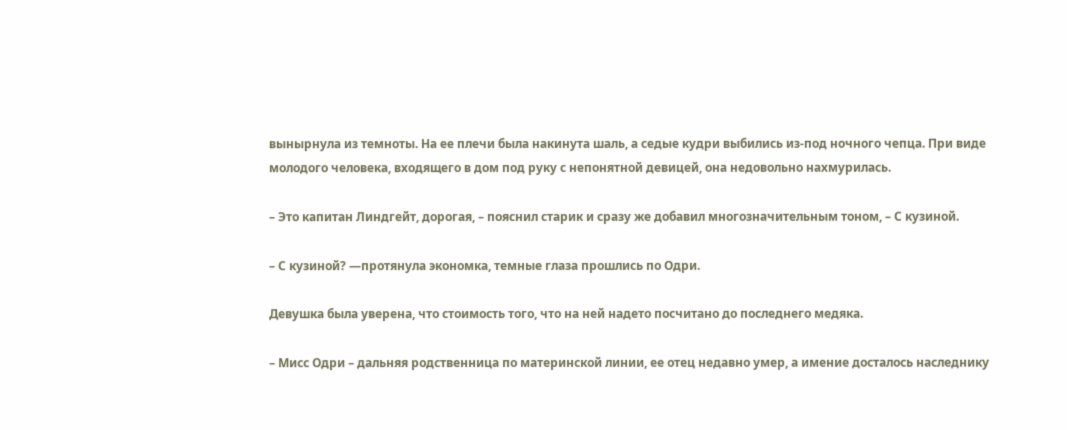вынырнула из темноты. На ее плечи была накинута шаль, а седые кудри выбились из-под ночного чепца. При виде молодого человека, входящего в дом под руку с непонятной девицей, она недовольно нахмурилась.

– Это капитан Линдгейт, дорогая, – пояснил старик и сразу же добавил многозначительным тоном, – С кузиной.

– С кузиной? —протянула экономка, темные глаза прошлись по Одри.

Девушка была уверена, что стоимость того, что на ней надето посчитано до последнего медяка.

– Мисс Одри – дальняя родственница по материнской линии, ее отец недавно умер, а имение досталось наследнику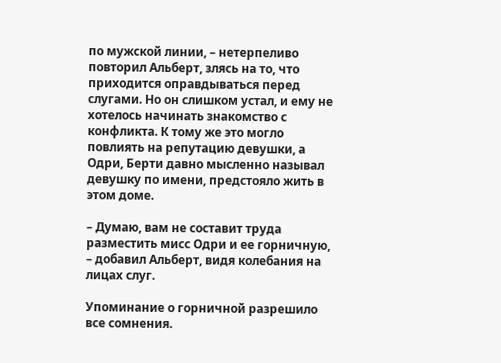по мужской линии, – нетерпеливо повторил Альберт, злясь на то, что приходится оправдываться перед слугами. Но он слишком устал, и ему не хотелось начинать знакомство с конфликта. К тому же это могло повлиять на репутацию девушки, а Одри, Берти давно мысленно называл девушку по имени, предстояло жить в этом доме.

– Думаю, вам не составит труда разместить мисс Одри и ее горничную, – добавил Альберт, видя колебания на лицах слуг.

Упоминание о горничной разрешило все сомнения.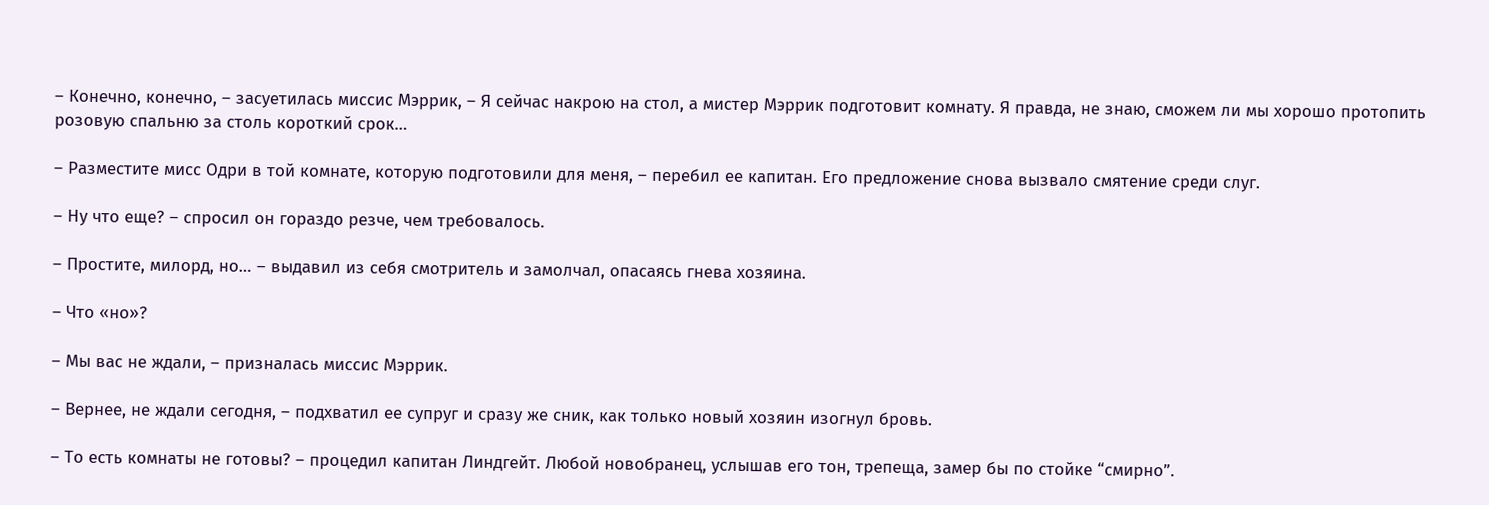– Конечно, конечно, – засуетилась миссис Мэррик, – Я сейчас накрою на стол, а мистер Мэррик подготовит комнату. Я правда, не знаю, сможем ли мы хорошо протопить розовую спальню за столь короткий срок…

– Разместите мисс Одри в той комнате, которую подготовили для меня, – перебил ее капитан. Его предложение снова вызвало смятение среди слуг.

– Ну что еще? – спросил он гораздо резче, чем требовалось.

– Простите, милорд, но… – выдавил из себя смотритель и замолчал, опасаясь гнева хозяина.

– Что «но»?

– Мы вас не ждали, – призналась миссис Мэррик.

– Вернее, не ждали сегодня, – подхватил ее супруг и сразу же сник, как только новый хозяин изогнул бровь.

– То есть комнаты не готовы? – процедил капитан Линдгейт. Любой новобранец, услышав его тон, трепеща, замер бы по стойке “смирно”.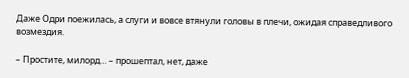Даже Одри поежилась, а слуги и вовсе втянули головы в плечи, ожидая справедливого возмездия.

– Простите, милорд… – прошептал, нет, даже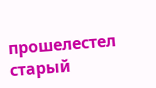прошелестел старый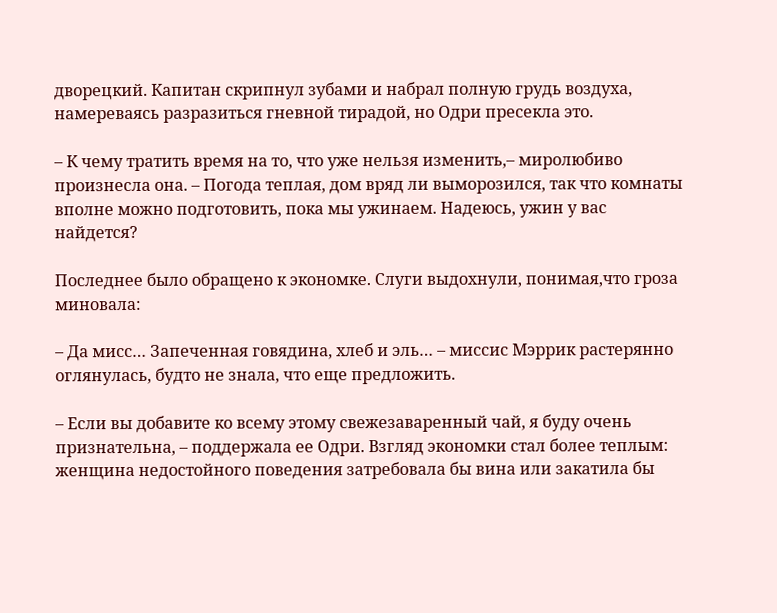дворецкий. Капитан скрипнул зубами и набрал полную грудь воздуха, намереваясь разразиться гневной тирадой, но Одри пресекла это.

– К чему тратить время на то, что уже нельзя изменить,– миролюбиво произнесла она. – Погода теплая, дом вряд ли выморозился, так что комнаты вполне можно подготовить, пока мы ужинаем. Надеюсь, ужин у вас найдется?

Последнее было обращено к экономке. Слуги выдохнули, понимая,что гроза миновала:

– Да мисс… Запеченная говядина, хлеб и эль… – миссис Мэррик растерянно оглянулась, будто не знала, что еще предложить.

– Если вы добавите ко всему этому свежезаваренный чай, я буду очень признательна, – поддержала ее Одри. Взгляд экономки стал более теплым: женщина недостойного поведения затребовала бы вина или закатила бы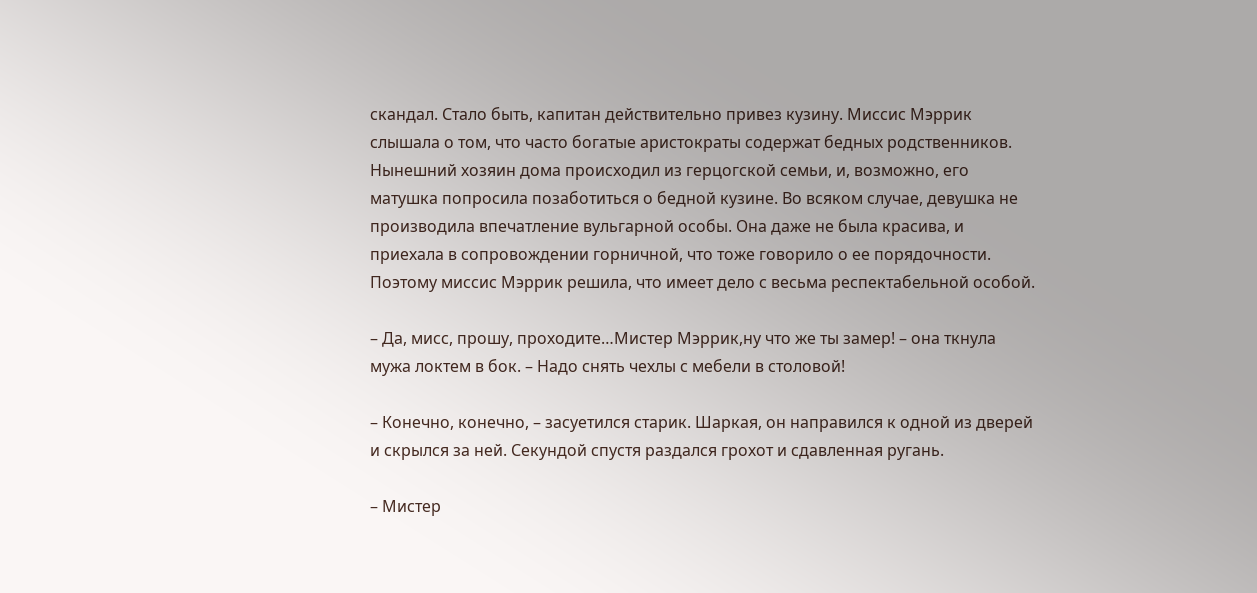скандал. Стало быть, капитан действительно привез кузину. Миссис Мэррик слышала о том, что часто богатые аристократы содержат бедных родственников. Нынешний хозяин дома происходил из герцогской семьи, и, возможно, его матушка попросила позаботиться о бедной кузине. Во всяком случае, девушка не производила впечатление вульгарной особы. Она даже не была красива, и приехала в сопровождении горничной, что тоже говорило о ее порядочности. Поэтому миссис Мэррик решила, что имеет дело с весьма респектабельной особой.

– Да, мисс, прошу, проходите…Мистер Мэррик,ну что же ты замер! – она ткнула мужа локтем в бок. – Надо снять чехлы с мебели в столовой!

– Конечно, конечно, – засуетился старик. Шаркая, он направился к одной из дверей и скрылся за ней. Секундой спустя раздался грохот и сдавленная ругань.

– Мистер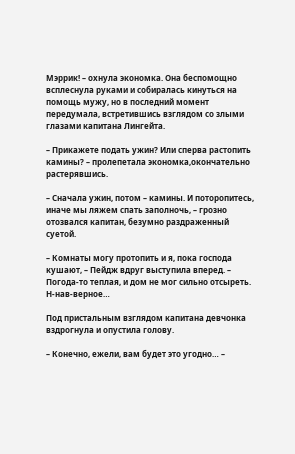Мэррик! – охнула экономка. Она беспомощно всплеснула руками и собиралась кинуться на помощь мужу, но в последний момент передумала, встретившись взглядом со злыми глазами капитана Лингейта.

– Прикажете подать ужин? Или сперва растопить камины? – пролепетала экономка,окончательно растерявшись.

– Сначала ужин, потом – камины. И поторопитесь, иначе мы ляжем спать заполночь, – грозно отозвался капитан, безумно раздраженный суетой.

– Комнаты могу протопить и я, пока господа кушают, – Пейдж вдруг выступила вперед. – Погода-то теплая, и дом не мог сильно отсыреть. Н-нав-верное…

Под пристальным взглядом капитана девчонка вздрогнула и опустила голову.

– Конечно, ежели, вам будет это угодно… –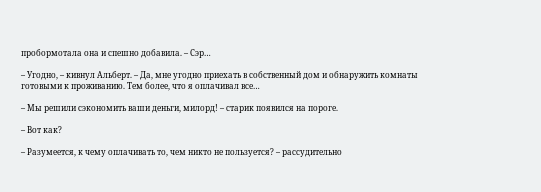пробормотала она и спешно добавила. – Сэр…

– Угодно, – кивнул Альберт. – Да, мне угодно приехать в собственный дом и обнаружить комнаты готовыми к проживанию. Тем более, что я оплачивал все…

– Мы решили сэкономить ваши деньги, милорд! – старик появился на пороге.

– Вот как?

– Разумеется, к чему оплачивать то, чем никто не пользуется? – рассудительно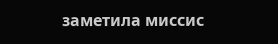заметила миссис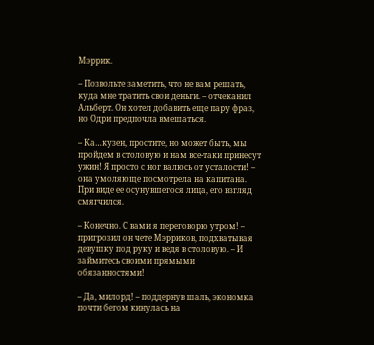Мэррик.

– Позвольте заметить, что не вам решать, куда мне тратить свои деньги. – отчеканил Альберт. Он хотел добавить еще пару фраз, но Одри предпочла вмешаться.

– Ка…кузен, простите, но может быть, мы пройдем в столовую и нам все-таки принесут ужин! Я просто с ног валюсь от усталости! – она умоляюще посмотрела на капитана. При виде ее осунувшегося лица, его взгляд смягчился.

– Конечно. С вами я переговорю утром! – пригрозил он чете Мэрриков, подхватывая девушку под руку и ведя в столовую. – И займитесь своими прямыми обязанностями!

– Да, милорд! – поддернув шаль, экономка почти бегом кинулась на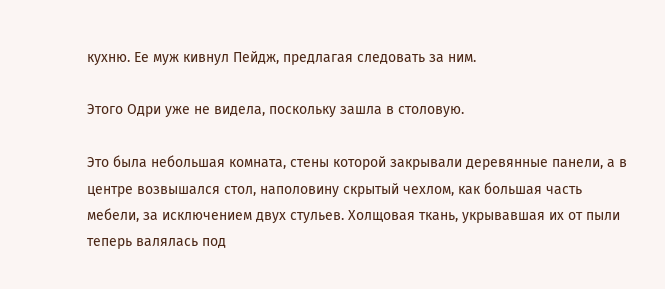кухню. Ее муж кивнул Пейдж, предлагая следовать за ним.

Этого Одри уже не видела, поскольку зашла в столовую.

Это была небольшая комната, стены которой закрывали деревянные панели, а в центре возвышался стол, наполовину скрытый чехлом, как большая часть мебели, за исключением двух стульев. Холщовая ткань, укрывавшая их от пыли теперь валялась под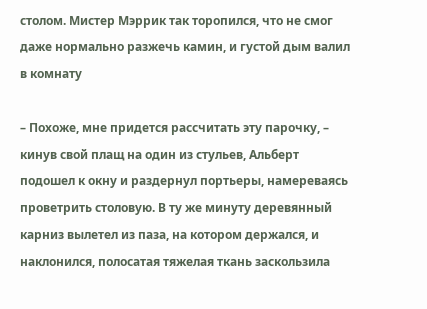столом. Мистер Мэррик так торопился, что не смог даже нормально разжечь камин, и густой дым валил в комнату

– Похоже, мне придется рассчитать эту парочку, – кинув свой плащ на один из стульев, Альберт подошел к окну и раздернул портьеры, намереваясь проветрить столовую. В ту же минуту деревянный карниз вылетел из паза, на котором держался, и наклонился, полосатая тяжелая ткань заскользила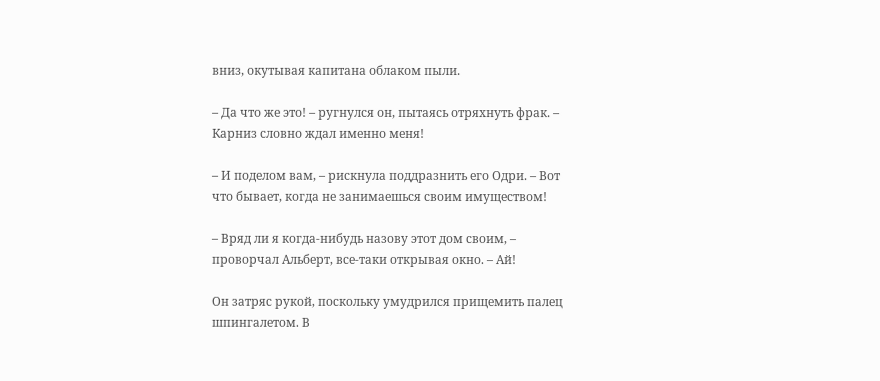вниз, окутывая капитана облаком пыли.

– Да что же это! – ругнулся он, пытаясь отряхнуть фрак. – Карниз словно ждал именно меня!

– И поделом вам, – рискнула поддразнить его Одри. – Вот что бывает, когда не занимаешься своим имуществом!

– Вряд ли я когда-нибудь назову этот дом своим, – проворчал Альберт, все-таки открывая окно. – Ай!

Он затряс рукой, поскольку умудрился прищемить палец шпингалетом. В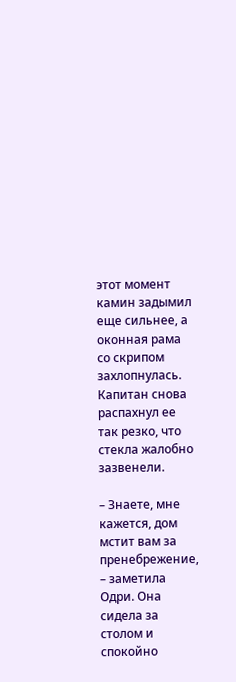этот момент камин задымил еще сильнее, а оконная рама со скрипом захлопнулась. Капитан снова распахнул ее так резко, что стекла жалобно зазвенели.

– Знаете, мне кажется, дом мстит вам за пренебрежение, – заметила Одри. Она сидела за столом и спокойно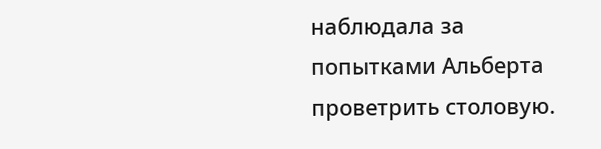наблюдала за попытками Альберта проветрить столовую.